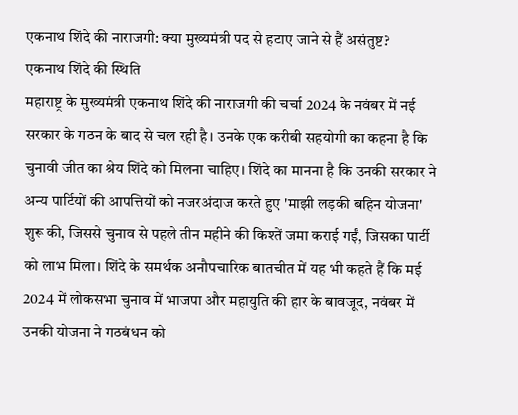एकनाथ शिंदे की नाराजगी: क्या मुख्यमंत्री पद से हटाए जाने से हैं असंतुष्ट?
एकनाथ शिंदे की स्थिति
महाराष्ट्र के मुख्यमंत्री एकनाथ शिंदे की नाराजगी की चर्चा 2024 के नवंबर में नई सरकार के गठन के बाद से चल रही है। उनके एक करीबी सहयोगी का कहना है कि चुनावी जीत का श्रेय शिंदे को मिलना चाहिए। शिंदे का मानना है कि उनकी सरकार ने अन्य पार्टियों की आपत्तियों को नजरअंदाज करते हुए 'माझी लड़की बहिन योजना' शुरू की, जिससे चुनाव से पहले तीन महीने की किश्तें जमा कराई गईं, जिसका पार्टी को लाभ मिला। शिंदे के समर्थक अनौपचारिक बातचीत में यह भी कहते हैं कि मई 2024 में लोकसभा चुनाव में भाजपा और महायुति की हार के बावजूद, नवंबर में उनकी योजना ने गठबंधन को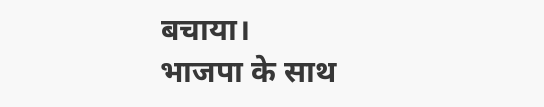बचाया।
भाजपा के साथ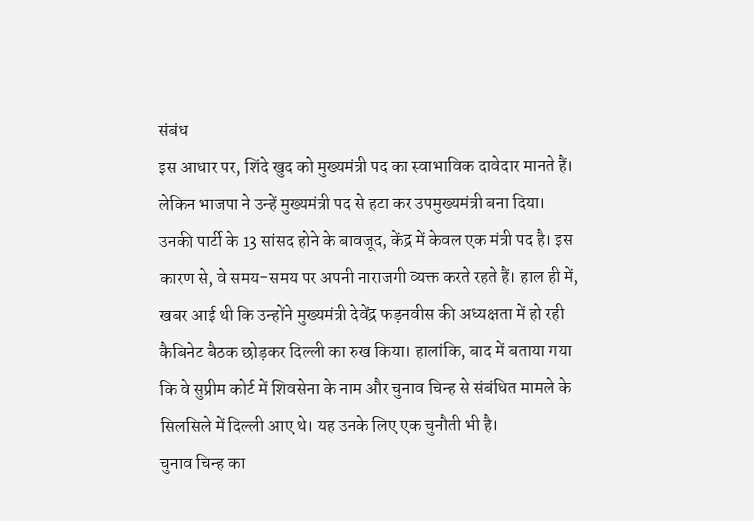संबंध
इस आधार पर, शिंदे खुद को मुख्यमंत्री पद का स्वाभाविक दावेदार मानते हैं। लेकिन भाजपा ने उन्हें मुख्यमंत्री पद से हटा कर उपमुख्यमंत्री बना दिया। उनकी पार्टी के 13 सांसद होने के बावजूद, केंद्र में केवल एक मंत्री पद है। इस कारण से, वे समय-समय पर अपनी नाराजगी व्यक्त करते रहते हैं। हाल ही में, खबर आई थी कि उन्होंने मुख्यमंत्री देवेंद्र फड़नवीस की अध्यक्षता में हो रही कैबिनेट बैठक छोड़कर दिल्ली का रुख किया। हालांकि, बाद में बताया गया कि वे सुप्रीम कोर्ट में शिवसेना के नाम और चुनाव चिन्ह से संबंधित मामले के सिलसिले में दिल्ली आए थे। यह उनके लिए एक चुनौती भी है।
चुनाव चिन्ह का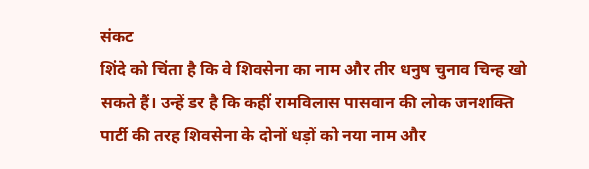संकट
शिंदे को चिंता है कि वे शिवसेना का नाम और तीर धनुष चुनाव चिन्ह खो सकते हैं। उन्हें डर है कि कहीं रामविलास पासवान की लोक जनशक्ति पार्टी की तरह शिवसेना के दोनों धड़ों को नया नाम और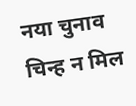नया चुनाव चिन्ह न मिल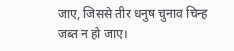जाए, जिससे तीर धनुष चुनाव चिन्ह जब्त न हो जाए।